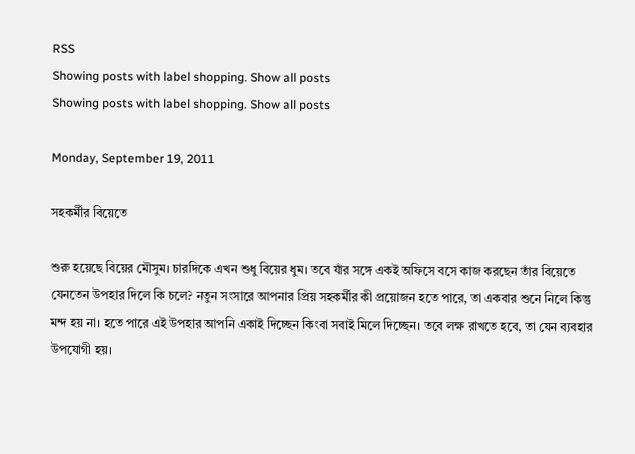RSS
Showing posts with label shopping. Show all posts
Showing posts with label shopping. Show all posts

Monday, September 19, 2011

সহকর্মীর বিয়েতে

শুরু হয়েছে বিয়ের মৌসুম। চারদিকে এখন শুধু বিয়ের ধুম। তবে যাঁর সঙ্গে একই অফিসে বসে কাজ করছেন তাঁর বিয়েতে যেনতেন উপহার দিলে কি চলে? নতুন সংসারে আপনার প্রিয় সহকর্মীর কী প্রয়োজন হতে পারে, তা একবার শুনে নিলে কিন্তু মন্দ হয় না। হতে পারে এই উপহার আপনি একাই দিচ্ছেন কিংবা সবাই মিলে দিচ্ছেন। তবে লক্ষ রাখতে হবে, তা যেন ব্যবহার উপযোগী হয়।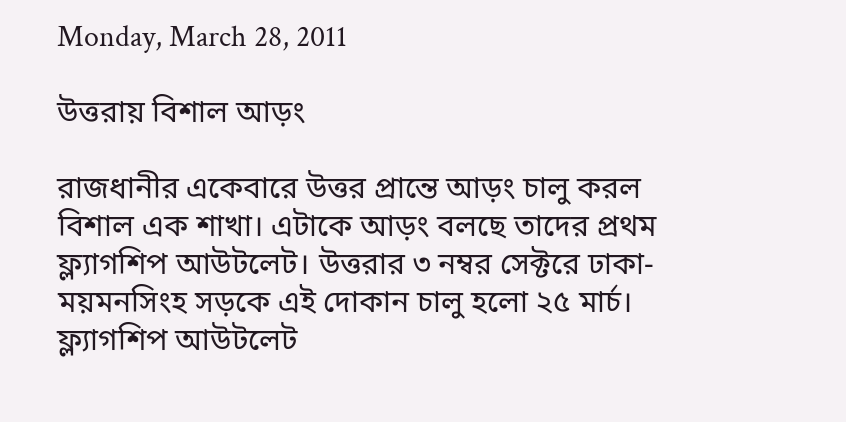Monday, March 28, 2011

উত্তরায় বিশাল আড়ং

রাজধানীর একেবারে উত্তর প্রান্তে আড়ং চালু করল বিশাল এক শাখা। এটাকে আড়ং বলছে তাদের প্রথম ফ্ল্যাগশিপ আউটলেট। উত্তরার ৩ নম্বর সেক্টরে ঢাকা-ময়মনসিংহ সড়কে এই দোকান চালু হলো ২৫ মার্চ। ফ্ল্যাগশিপ আউটলেট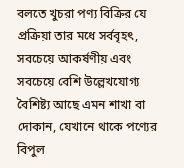বলতে খুচরা পণ্য বিক্রির যে প্রক্রিয়া তার মধে সর্ববৃহৎ, সবচেয়ে আকর্ষণীয় এবং সবচেয়ে বেশি উল্লেখযোগ্য বৈশিষ্ট্য আছে এমন শাখা বা দোকান, যেখানে থাকে পণ্যের বিপুল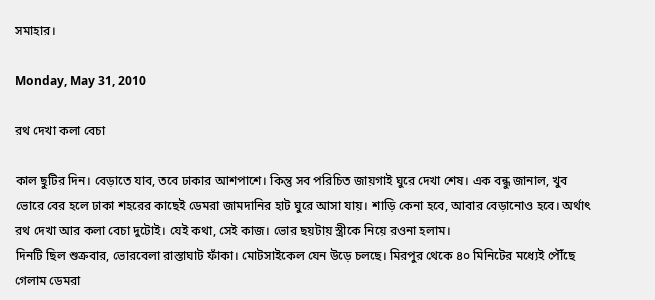সমাহার।

Monday, May 31, 2010

রথ দেখা কলা বেচা

কাল ছুটির দিন। বেড়াতে যাব, তবে ঢাকার আশপাশে। কিন্তু সব পরিচিত জায়গাই ঘুরে দেখা শেষ। এক বন্ধু জানাল, খুব ভোরে বের হলে ঢাকা শহরের কাছেই ডেমরা জামদানির হাট ঘুরে আসা যায়। শাড়ি কেনা হবে, আবার বেড়ানোও হবে। অর্থাৎ রথ দেখা আর কলা বেচা দুটোই। যেই কথা, সেই কাজ। ভোর ছয়টায় স্ত্রীকে নিয়ে রওনা হলাম।
দিনটি ছিল শুক্রবার, ভোরবেলা রাস্তাঘাট ফাঁকা। মোটসাইকেল যেন উড়ে চলছে। মিরপুর থেকে ৪০ মিনিটের মধ্যেই পৌঁছে গেলাম ডেমরা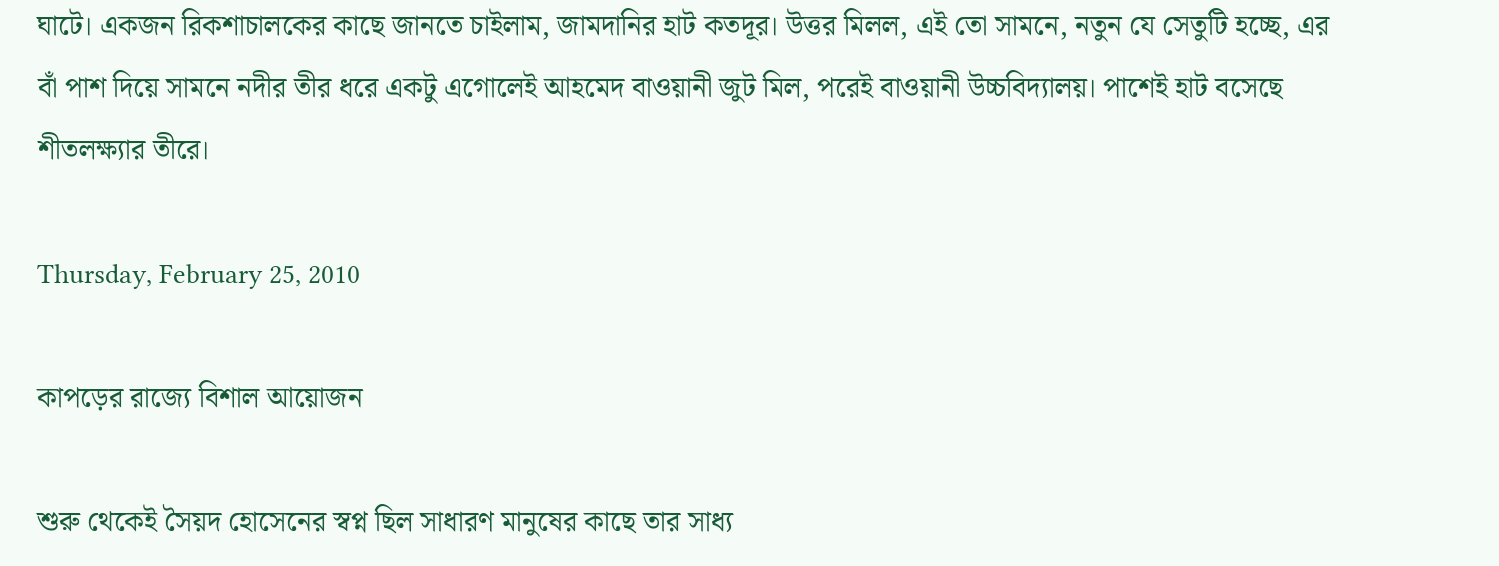ঘাটে। একজন রিকশাচালকের কাছে জানতে চাইলাম, জামদানির হাট কতদূর। উত্তর মিলল, এই তো সামনে, নতুন যে সেতুটি হচ্ছে, এর বাঁ পাশ দিয়ে সামনে নদীর তীর ধরে একটু এগোলেই আহমেদ বাওয়ানী জুট মিল, পরেই বাওয়ানী উচ্চবিদ্যালয়। পাশেই হাট বসেছে শীতলক্ষ্যার তীরে।

Thursday, February 25, 2010

কাপড়ের রাজ্যে বিশাল আয়োজন

শুরু থেকেই সৈয়দ হোসেনের স্বপ্ন ছিল সাধারণ মানুষের কাছে তার সাধ্য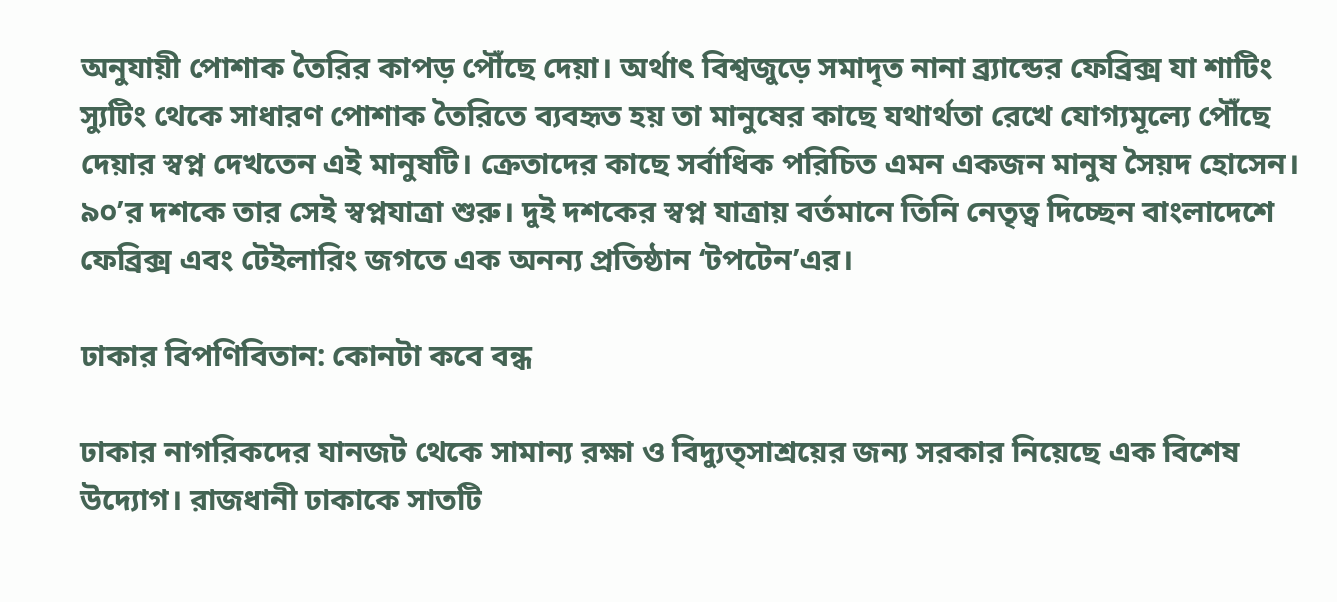অনুযায়ী পোশাক তৈরির কাপড় পৌঁছে দেয়া। অর্থাৎ বিশ্বজুড়ে সমাদৃত নানা ব্র্যান্ডের ফেব্রিক্স যা শাটিং স্যুটিং থেকে সাধারণ পোশাক তৈরিতে ব্যবহৃত হয় তা মানুষের কাছে যথার্থতা রেখে যোগ্যমূল্যে পৌঁছে দেয়ার স্বপ্ন দেখতেন এই মানুষটি। ক্রেতাদের কাছে সর্বাধিক পরিচিত এমন একজন মানুষ সৈয়দ হোসেন। ৯০’র দশকে তার সেই স্বপ্নযাত্রা শুরু। দুই দশকের স্বপ্ন যাত্রায় বর্তমানে তিনি নেতৃত্ব দিচ্ছেন বাংলাদেশে ফেব্রিক্স এবং টেইলারিং জগতে এক অনন্য প্রতিষ্ঠান ‘টপটেন’এর।

ঢাকার বিপণিবিতান: কোনটা কবে বন্ধ

ঢাকার নাগরিকদের যানজট থেকে সামান্য রক্ষা ও বিদ্যুত্সাশ্রয়ের জন্য সরকার নিয়েছে এক বিশেষ উদ্যোগ। রাজধানী ঢাকাকে সাতটি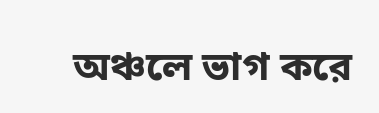অঞ্চলে ভাগ করে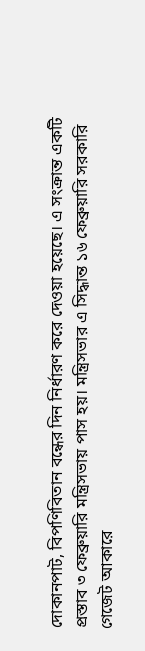দোকানপাট, বিপণিবিতান বন্ধের দিন নির্ধারণ করে দেওয়া হয়েছে। এ সংক্রান্ত একটি প্রস্তাব ৩ ফেব্রুয়ারি মন্ত্রিসভায় পাস হয়। মন্ত্রিসভার এ সিদ্ধান্ত ১৬ ফেব্রুয়ারি সরকারি গেজেট আকারে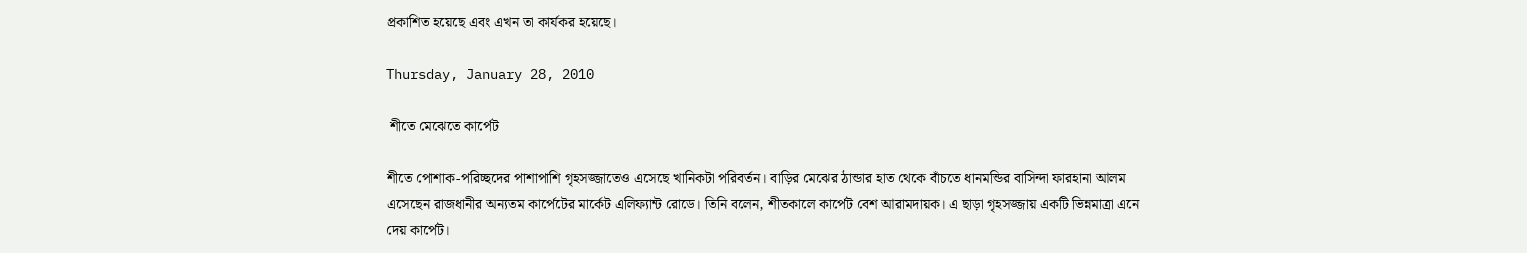প্রকাশিত হয়েছে এবং এখন তা কার্যকর হয়েছে।

Thursday, January 28, 2010

 শীতে মেঝেতে কার্পেট

শীতে পোশাক-পরিচ্ছদের পাশাপাশি গৃহসজ্জাতেও এসেছে খানিকটা পরিবর্তন। বাড়ির মেঝের ঠান্ডার হাত থেকে বাঁচতে ধানমন্ডির বাসিন্দা ফারহানা আলম এসেছেন রাজধানীর অন্যতম কার্পেটের মার্কেট এলিফ্যান্ট রোডে। তিনি বলেন, শীতকালে কার্পেট বেশ আরামদায়ক। এ ছাড়া গৃহসজ্জায় একটি ভিন্নমাত্রা এনে দেয় কার্পেট।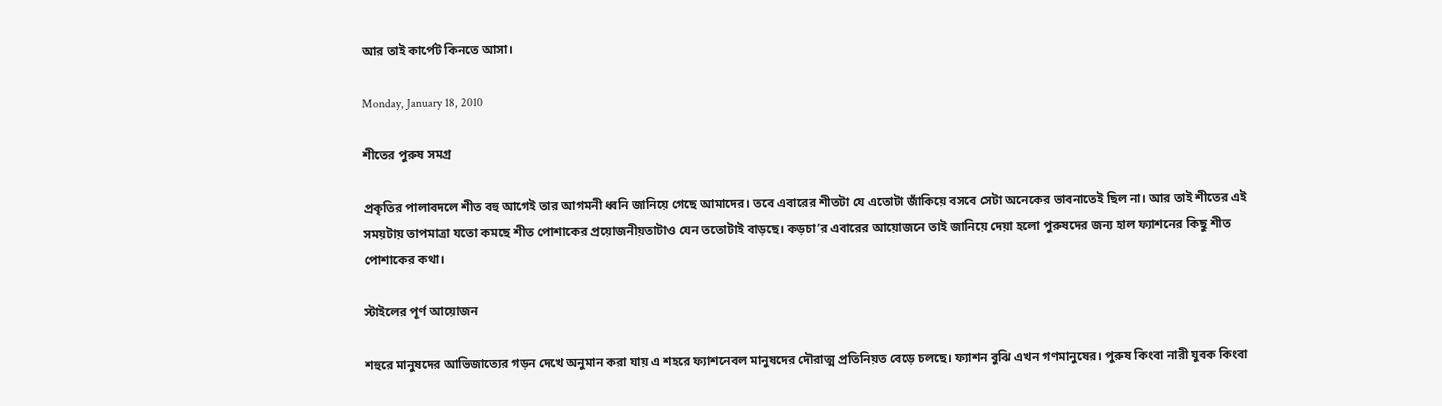আর তাই কার্পেট কিনতে আসা।

Monday, January 18, 2010

শীতের পুরুষ সমগ্র

প্রকৃতির পালাবদলে শীত বহু আগেই তার আগমনী ধ্বনি জানিয়ে গেছে আমাদের। তবে এবারের শীতটা যে এতোটা জাঁকিয়ে বসবে সেটা অনেকের ভাবনাতেই ছিল না। আর তাই শীতের এই সময়টায় তাপমাত্রা যতো কমছে শীত পোশাকের প্রয়োজনীয়তাটাও যেন ততোটাই বাড়ছে। কড়চা’র এবারের আয়োজনে তাই জানিয়ে দেয়া হলো পুরুষদের জন্য হাল ফ্যাশনের কিছু শীত পোশাকের কথা।

স্টাইলের পূর্ণ আয়োজন

শহুরে মানুষদের আভিজাত্যের গড়ন দেখে অনুমান করা যায় এ শহরে ফ্যাশনেবল মানুষদের দৌরাত্ম প্রতিনিয়ত বেড়ে চলছে। ফ্যাশন বুঝি এখন গণমানুষের। পুরুষ কিংবা নারী যুবক কিংবা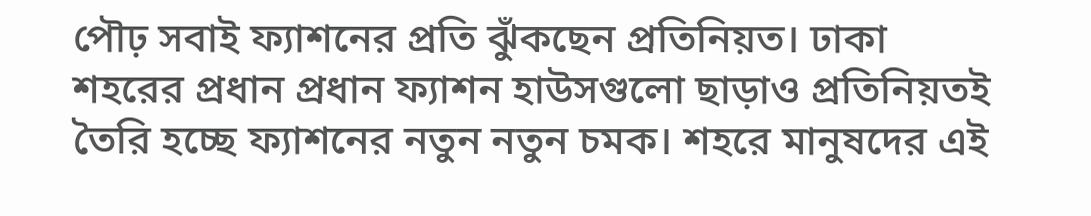পৌঢ় সবাই ফ্যাশনের প্রতি ঝুঁকছেন প্রতিনিয়ত। ঢাকা শহরের প্রধান প্রধান ফ্যাশন হাউসগুলো ছাড়াও প্রতিনিয়তই তৈরি হচ্ছে ফ্যাশনের নতুন নতুন চমক। শহরে মানুষদের এই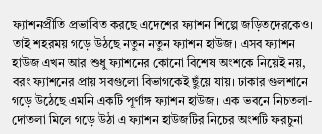ফ্যাশনপ্রীতি প্রভাবিত করছে এদেশের ফ্যাশন শিল্পে জড়িতদেরকেও। তাই শহরময় গড়ে উঠছে নতুন নতুন ফ্যাশন হাউজ। এসব ফ্যাশন হাউজ এখন আর শুধু ফ্যাশনের কোনো বিশেষ অংশকে নিয়েই নয়, বরং ফ্যাশনের প্রায় সবগুলো বিভাগকেই ছুঁয়ে যায়। ঢাকার গুলশানে গড়ে উঠেছে এমনি একটি পূর্ণাঙ্গ ফ্যাশন হাউজ। এক ভবনে নিচতলা-দোতলা মিলে গড়ে উঠা এ ফ্যাশন হাউজটির নিচের অংশটি ফরচুনা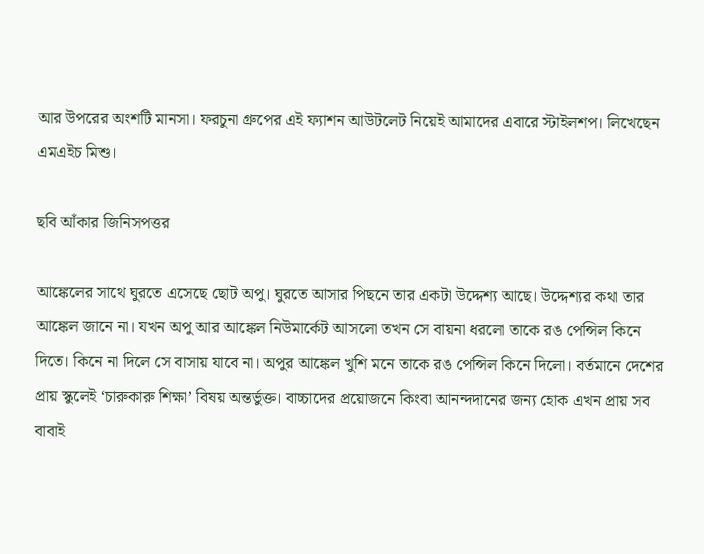আর উপরের অংশটি মানসা। ফরচুনা গ্রুপের এই ফ্যাশন আউটলেট নিয়েই আমাদের এবারে স্টাইলশপ। লিখেছেন এমএইচ মিশু।

ছবি আঁকার জিনিসপত্তর

আঙ্কেলের সাথে ঘুরতে এসেছে ছোট অপু। ঘুরতে আসার পিছনে তার একটা উদ্দেশ্য আছে। উদ্দেশ্যর কথা তার আঙ্কেল জানে না। যখন অপু আর আঙ্কেল নিউমার্কেট আসলো তখন সে বায়না ধরলো তাকে রঙ পেন্সিল কিনে দিতে। কিনে না দিলে সে বাসায় যাবে না। অপুর আঙ্কেল খুশি মনে তাকে রঙ পেন্সিল কিনে দিলো। বর্তমানে দেশের প্রায় স্কুলেই ‘চারুকারু শিক্ষা’ বিষয় অন্তর্ভুক্ত। বাচ্চাদের প্রয়োজনে কিংবা আনন্দদানের জন্য হোক এখন প্রায় সব বাবাই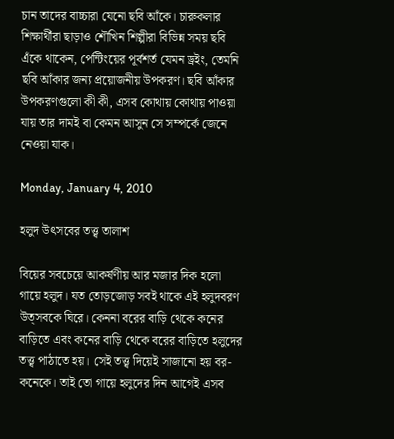চান তাদের বাচ্চারা যেনো ছবি আঁকে। চারুকলার শিক্ষার্থীরা ছাড়াও শৌখিন শিল্পীরা বিভিন্ন সময় ছবি এঁকে থাকেন, পেন্টিংয়ের পূর্বশর্ত যেমন ড্রইং, তেমনি ছবি আঁকার জন্য প্রয়োজনীয় উপকরণ। ছবি আঁকার উপকরণগুলো কী কী, এসব কোথায় কোথায় পাওয়া যায় তার দামই বা কেমন আসুন সে সম্পর্কে জেনে নেওয়া যাক।

Monday, January 4, 2010

হলুদ উৎসবের তত্ত্ব তালাশ

বিয়ের সবচেয়ে আকর্ষণীয় আর মজার দিক হলো গায়ে হলুদ। যত তোড়জোড় সবই থাকে এই হলুদবরণ উত্সবকে ঘিরে। কেননা বরের বাড়ি থেকে কনের বাড়িতে এবং কনের বাড়ি থেকে বরের বাড়িতে হলুদের তত্ত্ব পাঠাতে হয়। সেই তত্ত্ব দিয়েই সাজানো হয় বর-কনেকে। তাই তো গায়ে হলুদের দিন আগেই এসব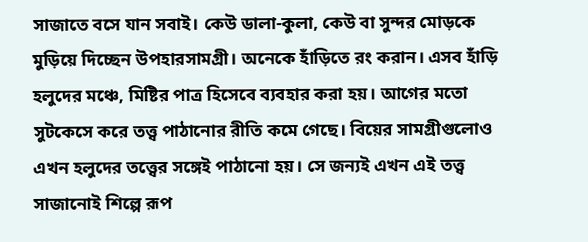সাজাতে বসে যান সবাই। কেউ ডালা-কুলা, কেউ বা সুন্দর মোড়কে মুড়িয়ে দিচ্ছেন উপহারসামগ্রী। অনেকে হাঁড়িতে রং করান। এসব হাঁড়ি হলুদের মঞ্চে, মিষ্টির পাত্র হিসেবে ব্যবহার করা হয়। আগের মতো সুটকেসে করে তত্ত্ব পাঠানোর রীতি কমে গেছে। বিয়ের সামগ্রীগুলোও এখন হলুদের তত্ত্বের সঙ্গেই পাঠানো হয়। সে জন্যই এখন এই তত্ত্ব সাজানোই শিল্পে রূপ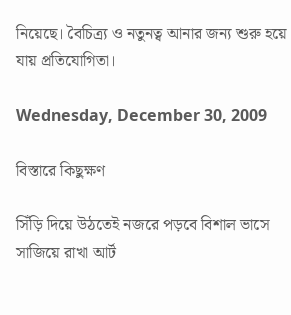নিয়েছে। বৈচিত্র্য ও নতুনত্ব আনার জন্য শুরু হয়ে যায় প্রতিযোগিতা।

Wednesday, December 30, 2009

বিস্তারে কিছুক্ষণ

সিঁড়ি দিয়ে উঠতেই নজরে পড়বে বিশাল ভাসে সাজিয়ে রাখা আর্ট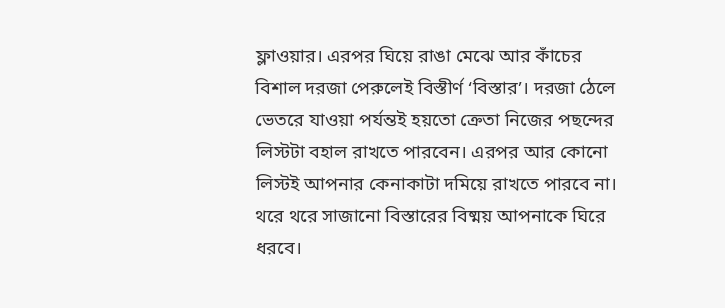ফ্লাওয়ার। এরপর ঘিয়ে রাঙা মেঝে আর কাঁচের বিশাল দরজা পেরুলেই বিস্তীর্ণ ‘বিস্তার’। দরজা ঠেলে ভেতরে যাওয়া পর্যন্তই হয়তো ক্রেতা নিজের পছন্দের লিস্টটা বহাল রাখতে পারবেন। এরপর আর কোনো লিস্টই আপনার কেনাকাটা দমিয়ে রাখতে পারবে না। থরে থরে সাজানো বিস্তারের বিষ্ময় আপনাকে ঘিরে ধরবে।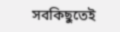সবকিছুতেই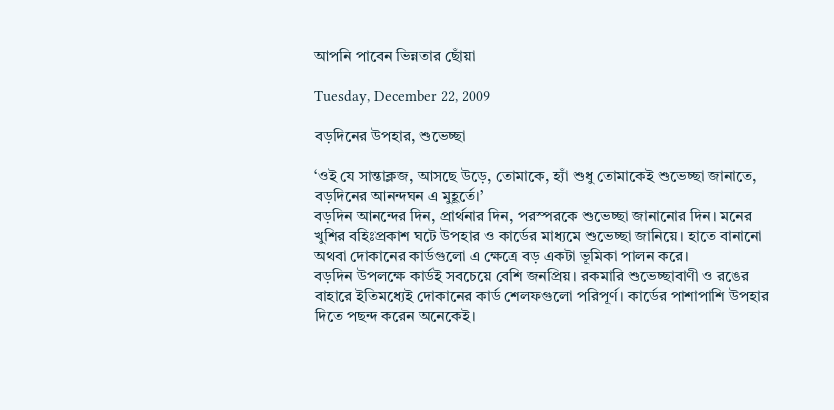আপনি পাবেন ভিন্নতার ছোঁয়া

Tuesday, December 22, 2009

বড়দিনের উপহার, শুভেচ্ছা

‘ওই যে সান্তাক্লজ, আসছে উড়ে, তোমাকে, হ্যাঁ শুধু তোমাকেই শুভেচ্ছা জানাতে, বড়দিনের আনন্দঘন এ মুহূর্তে।’
বড়দিন আনন্দের দিন, প্রার্থনার দিন, পরস্পরকে শুভেচ্ছা জানানোর দিন। মনের খুশির বহিঃপ্রকাশ ঘটে উপহার ও কার্ডের মাধ্যমে শুভেচ্ছা জানিয়ে। হাতে বানানো অথবা দোকানের কার্ডগুলো এ ক্ষেত্রে বড় একটা ভূমিকা পালন করে।
বড়দিন উপলক্ষে কার্ডই সবচেয়ে বেশি জনপ্রিয়। রকমারি শুভেচ্ছাবাণী ও রঙের বাহারে ইতিমধ্যেই দোকানের কার্ড শেলফগুলো পরিপূর্ণ। কার্ডের পাশাপাশি উপহার দিতে পছন্দ করেন অনেকেই।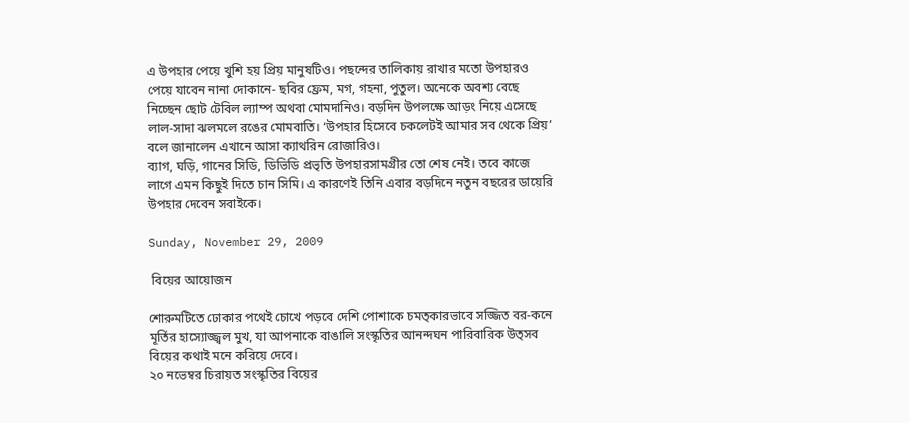এ উপহার পেয়ে খুশি হয় প্রিয় মানুষটিও। পছন্দের তালিকায় রাখার মতো উপহারও পেয়ে যাবেন নানা দোকানে- ছবির ফ্রেম, মগ, গহনা, পুতুল। অনেকে অবশ্য বেছে নিচ্ছেন ছোট টেবিল ল্যাম্প অথবা মোমদানিও। বড়দিন উপলক্ষে আড়ং নিয়ে এসেছে লাল-সাদা ঝলমলে রঙের মোমবাতি। ‘উপহার হিসেবে চকলেটই আমার সব থেকে প্রিয়’ বলে জানালেন এখানে আসা ক্যাথরিন রোজারিও।
ব্যাগ, ঘড়ি, গানের সিডি, ডিভিডি প্রভৃতি উপহারসামগ্রীর তো শেষ নেই। তবে কাজে লাগে এমন কিছুই দিতে চান সিমি। এ কারণেই তিনি এবার বড়দিনে নতুন বছরের ডায়েরি উপহার দেবেন সবাইকে।

Sunday, November 29, 2009

 বিয়ের আয়োজন

শোরুমটিতে ঢোকার পথেই চোখে পড়বে দেশি পোশাকে চমত্কারভাবে সজ্জিত বর-কনে মূর্তির হাস্যোজ্জ্বল মুখ, যা আপনাকে বাঙালি সংস্কৃতির আনন্দঘন পারিবারিক উত্সব বিয়ের কথাই মনে করিয়ে দেবে।
২০ নভেম্বর চিরায়ত সংস্কৃতির বিয়ের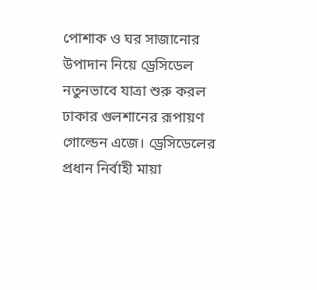পোশাক ও ঘর সাজানোর উপাদান নিয়ে ড্রেসিডেল নতুনভাবে যাত্রা শুরু করল ঢাকার গুলশানের রূপায়ণ গোল্ডেন এজে। ড্রেসিডেলের প্রধান নির্বাহী মায়া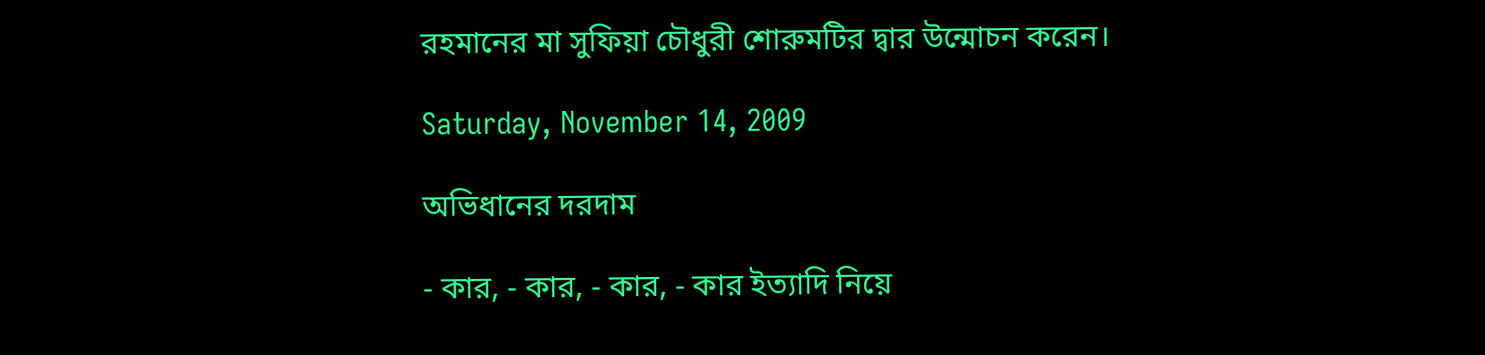রহমানের মা সুফিয়া চৌধুরী শোরুমটির দ্বার উন্মোচন করেন।

Saturday, November 14, 2009

অভিধানের দরদাম

- কার, - কার, - কার, - কার ইত্যাদি নিয়ে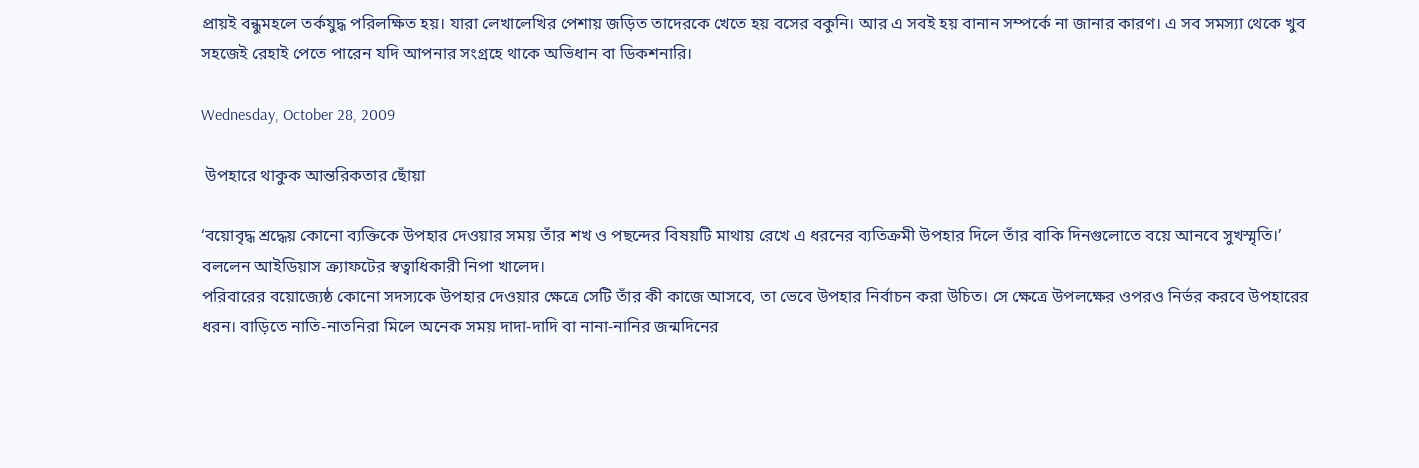প্রায়ই বন্ধুমহলে তর্কযুদ্ধ পরিলক্ষিত হয়। যারা লেখালেখির পেশায় জড়িত তাদেরকে খেতে হয় বসের বকুনি। আর এ সবই হয় বানান সম্পর্কে না জানার কারণ। এ সব সমস্যা থেকে খুব সহজেই রেহাই পেতে পারেন যদি আপনার সংগ্রহে থাকে অভিধান বা ডিকশনারি।

Wednesday, October 28, 2009

 উপহারে থাকুক আন্তরিকতার ছোঁয়া

‘বয়োবৃদ্ধ শ্রদ্ধেয় কোনো ব্যক্তিকে উপহার দেওয়ার সময় তাঁর শখ ও পছন্দের বিষয়টি মাথায় রেখে এ ধরনের ব্যতিক্রমী উপহার দিলে তাঁর বাকি দিনগুলোতে বয়ে আনবে সুখস্মৃতি।’ বললেন আইডিয়াস ক্র্যাফটের স্বত্বাধিকারী নিপা খালেদ।
পরিবারের বয়োজ্যেষ্ঠ কোনো সদস্যকে উপহার দেওয়ার ক্ষেত্রে সেটি তাঁর কী কাজে আসবে, তা ভেবে উপহার নির্বাচন করা উচিত। সে ক্ষেত্রে উপলক্ষের ওপরও নির্ভর করবে উপহারের ধরন। বাড়িতে নাতি-নাতনিরা মিলে অনেক সময় দাদা-দাদি বা নানা-নানির জন্মদিনের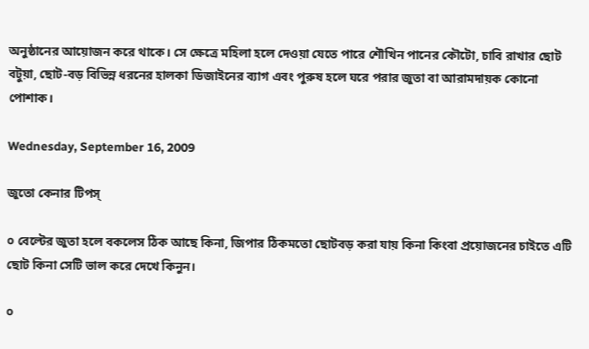অনুষ্ঠানের আয়োজন করে থাকে। সে ক্ষেত্রে মহিলা হলে দেওয়া যেতে পারে শৌখিন পানের কৌটো, চাবি রাখার ছোট বটুয়া, ছোট-বড় বিভিন্ন ধরনের হালকা ডিজাইনের ব্যাগ এবং পুরুষ হলে ঘরে পরার জুতা বা আরামদায়ক কোনো পোশাক।

Wednesday, September 16, 2009

জুতো কেনার টিপস্

০ বেল্টের জুতা হলে বকলেস ঠিক আছে কিনা, জিপার ঠিকমতো ছোটবড় করা যায় কিনা কিংবা প্রয়োজনের চাইতে এটি ছোট কিনা সেটি ভাল করে দেখে কিনুন।

০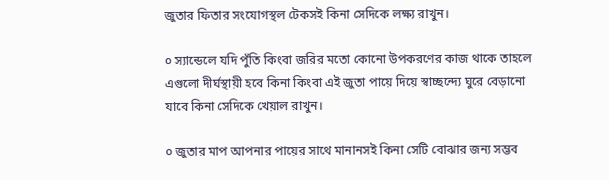জুতার ফিতার সংযোগস্থল টেকসই কিনা সেদিকে লক্ষ্য রাখুন।

০ স্যান্ডেলে যদি পুঁতি কিংবা জরির মতো কোনো উপকরণের কাজ থাকে তাহলে এগুলো দীর্ঘস্থায়ী হবে কিনা কিংবা এই জুতা পায়ে দিয়ে স্বাচ্ছন্দ্যে ঘুরে বেড়ানো যাবে কিনা সেদিকে খেয়াল রাখুন।

০ জুতার মাপ আপনার পায়ের সাথে মানানসই কিনা সেটি বোঝার জন্য সম্ভব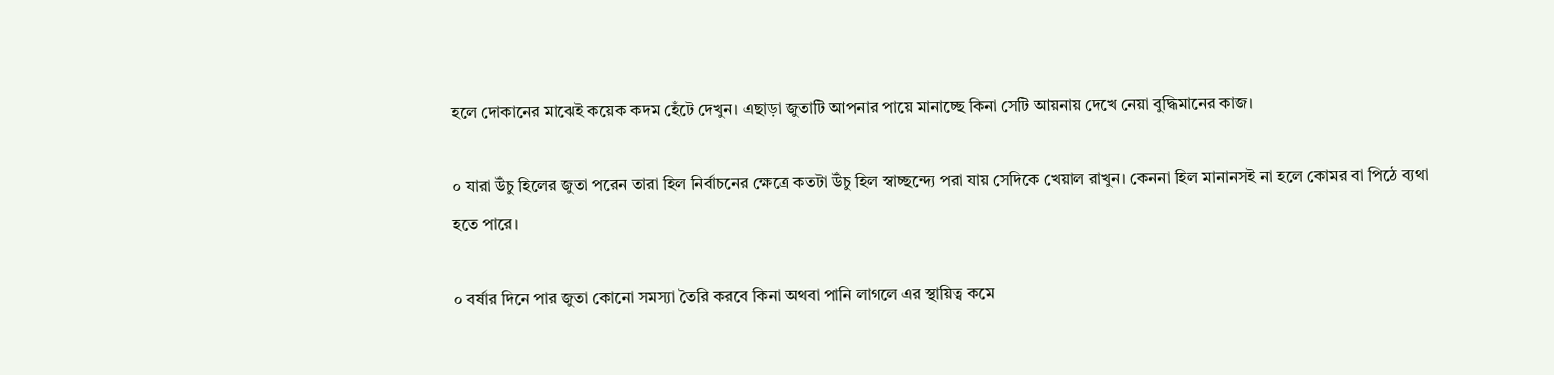হলে দোকানের মাঝেই কয়েক কদম হেঁটে দেখুন। এছাড়া জুতাটি আপনার পায়ে মানাচ্ছে কিনা সেটি আয়নায় দেখে নেয়া বুদ্ধিমানের কাজ।

০ যারা উঁচু হিলের জুতা পরেন তারা হিল নির্বাচনের ক্ষেত্রে কতটা উঁচু হিল স্বাচ্ছন্দ্যে পরা যায় সেদিকে খেয়াল রাখুন। কেননা হিল মানানসই না হলে কোমর বা পিঠে ব্যথা হতে পারে।

০ বর্ষার দিনে পার জুতা কোনো সমস্যা তৈরি করবে কিনা অথবা পানি লাগলে এর স্থায়িত্ব কমে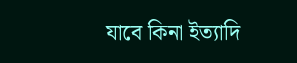যাবে কিনা ইত্যাদি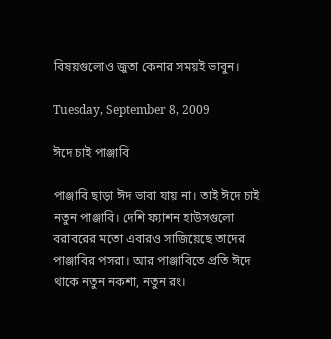বিষয়গুলোও জুতা কেনার সময়ই ভাবুন।

Tuesday, September 8, 2009

ঈদে চাই পাঞ্জাবি

পাঞ্জাবি ছাড়া ঈদ ভাবা যায় না। তাই ঈদে চাই নতুন পাঞ্জাবি। দেশি ফ্যাশন হাউসগুলো বরাবরের মতো এবারও সাজিয়েছে তাদের পাঞ্জাবির পসরা। আর পাঞ্জাবিতে প্রতি ঈদে থাকে নতুন নকশা, নতুন রং।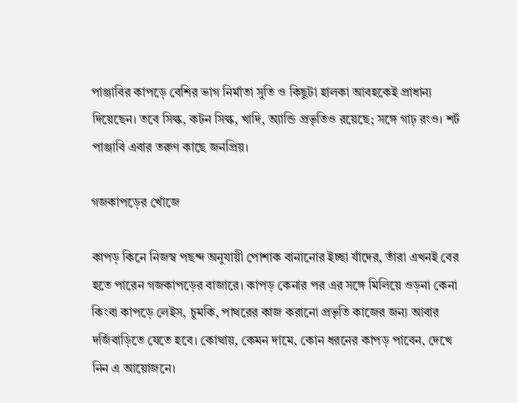পাঞ্জাবির কাপড়ে বেশির ভাগ নির্মাতা সুতি ও কিছুটা হালকা আবহকেই প্রাধান্য দিয়েছেন। তবে সিল্ক, কটন সিল্ক, খাদি, অ্যান্ডি প্রভৃতিও রয়েছে; সঙ্গে গাঢ় রংও। শর্ট পাঞ্জাবি এবার তরুণ কাছে জনপ্রিয়।

গজকাপড়ের খোঁজে

কাপড় কিনে নিজস্ব পছন্দ অনুযায়ী পোশাক বানানোর ইচ্ছা যাঁদের, তাঁরা এখনই বের হতে পারেন গজকাপড়ের বাজারে। কাপড় কেনার পর এর সঙ্গে মিলিয়ে ওড়না কেনা কিংবা কাপড়ে লেইস, চুমকি, পাথরের কাজ করানো প্রভৃতি কাজের জন্য আবার দর্জিবাড়িতে যেতে হবে। কোথায়, কেমন দামে, কোন ধরনের কাপড় পাবেন, দেখে নিন এ আয়োজনে।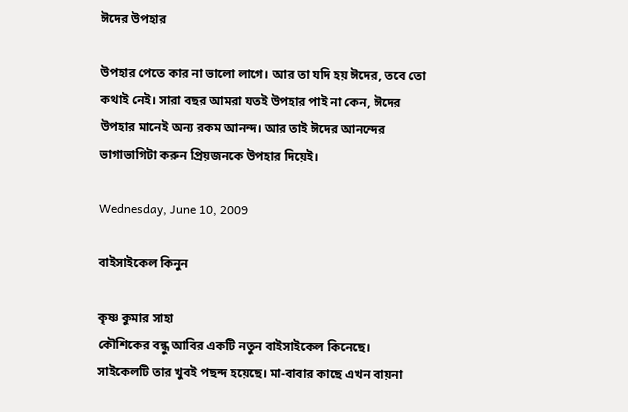ঈদের উপহার

উপহার পেতে কার না ভালো লাগে। আর তা যদি হয় ঈদের, তবে তো কথাই নেই। সারা বছর আমরা যতই উপহার পাই না কেন, ঈদের উপহার মানেই অন্য রকম আনন্দ। আর তাই ঈদের আনন্দের ভাগাভাগিটা করুন প্রিয়জনকে উপহার দিয়েই।

Wednesday, June 10, 2009

বাইসাইকেল কিনুন

কৃষ্ণ কুমার সাহা
কৌশিকের বন্ধু আবির একটি নতুন বাইসাইকেল কিনেছে। সাইকেলটি তার খুবই পছন্দ হয়েছে। মা-বাবার কাছে এখন বায়না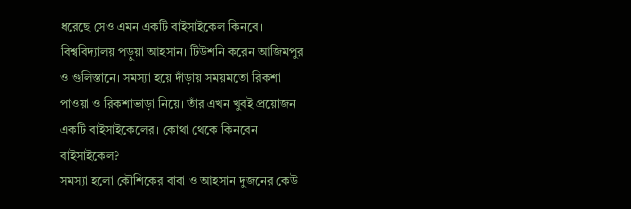ধরেছে সেও এমন একটি বাইসাইকেল কিনবে।
বিশ্ববিদ্যালয় পড়ুয়া আহসান। টিউশনি করেন আজিমপুর ও গুলিস্তানে। সমস্যা হয়ে দাঁড়ায় সময়মতো রিকশা পাওয়া ও রিকশাভাড়া নিয়ে। তাঁর এখন খুবই প্রয়োজন একটি বাইসাইকেলের। কোথা থেকে কিনবেন বাইসাইকেল?
সমস্যা হলো কৌশিকের বাবা ও আহসান দুজনের কেউ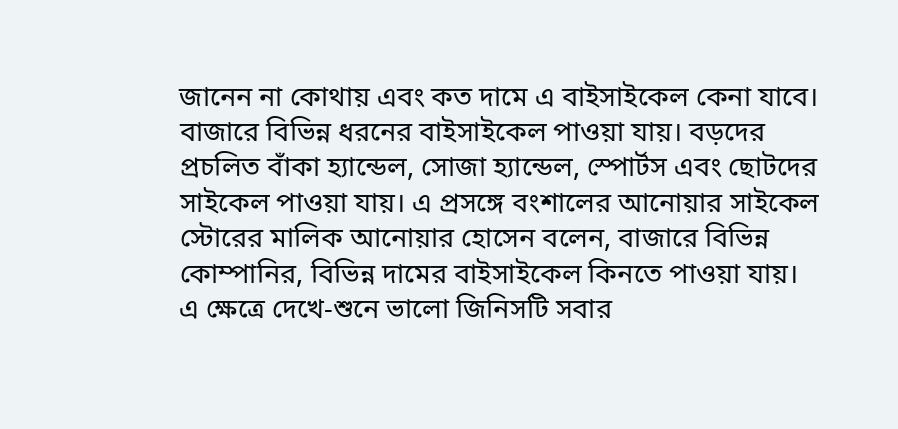জানেন না কোথায় এবং কত দামে এ বাইসাইকেল কেনা যাবে।
বাজারে বিভিন্ন ধরনের বাইসাইকেল পাওয়া যায়। বড়দের প্রচলিত বাঁকা হ্যান্ডেল, সোজা হ্যান্ডেল, স্পোর্টস এবং ছোটদের সাইকেল পাওয়া যায়। এ প্রসঙ্গে বংশালের আনোয়ার সাইকেল স্টোরের মালিক আনোয়ার হোসেন বলেন, বাজারে বিভিন্ন কোম্পানির, বিভিন্ন দামের বাইসাইকেল কিনতে পাওয়া যায়। এ ক্ষেত্রে দেখে-শুনে ভালো জিনিসটি সবার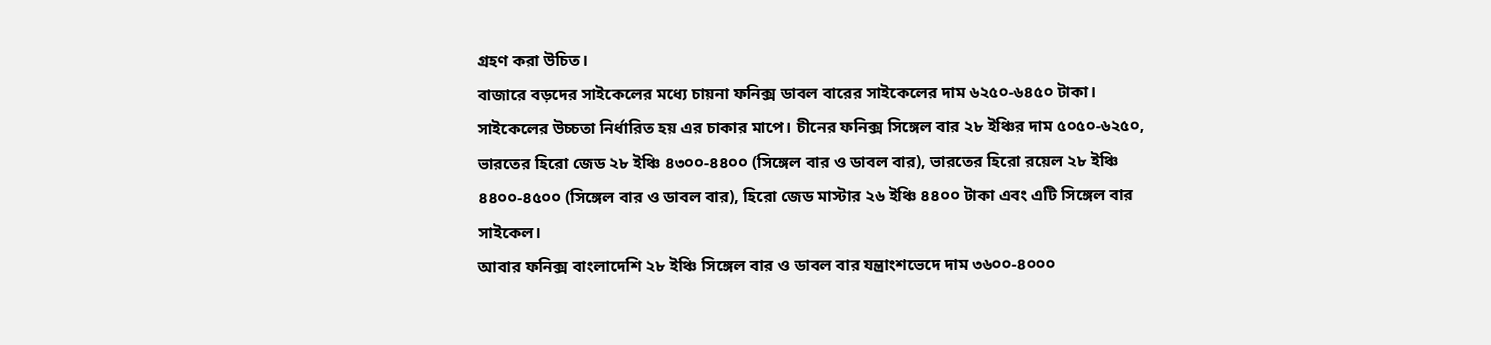গ্রহণ করা উচিত।
বাজারে বড়দের সাইকেলের মধ্যে চায়না ফনিক্স ডাবল বারের সাইকেলের দাম ৬২৫০-৬৪৫০ টাকা। সাইকেলের উচ্চতা নির্ধারিত হয় এর চাকার মাপে। চীনের ফনিক্স সিঙ্গেল বার ২৮ ইঞ্চির দাম ৫০৫০-৬২৫০, ভারতের হিরো জেড ২৮ ইঞ্চি ৪৩০০-৪৪০০ (সিঙ্গেল বার ও ডাবল বার), ভারতের হিরো রয়েল ২৮ ইঞ্চি ৪৪০০-৪৫০০ (সিঙ্গেল বার ও ডাবল বার), হিরো জেড মাস্টার ২৬ ইঞ্চি ৪৪০০ টাকা এবং এটি সিঙ্গেল বার সাইকেল।
আবার ফনিক্স বাংলাদেশি ২৮ ইঞ্চি সিঙ্গেল বার ও ডাবল বার যন্ত্রাংশভেদে দাম ৩৬০০-৪০০০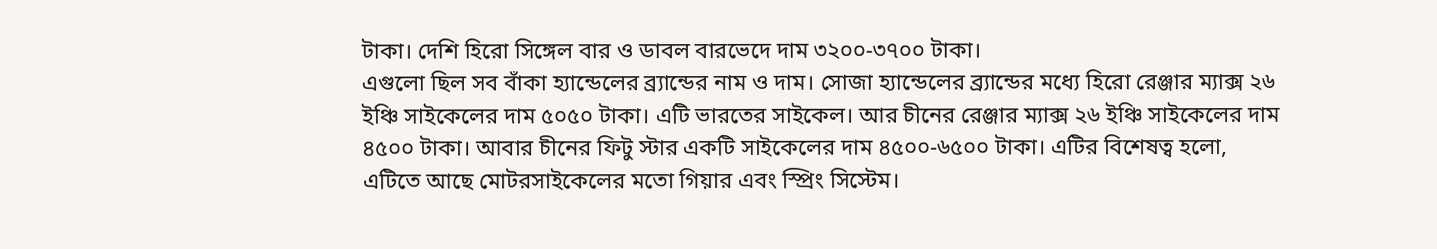টাকা। দেশি হিরো সিঙ্গেল বার ও ডাবল বারভেদে দাম ৩২০০-৩৭০০ টাকা।
এগুলো ছিল সব বাঁকা হ্যান্ডেলের ব্র্যান্ডের নাম ও দাম। সোজা হ্যান্ডেলের ব্র্যান্ডের মধ্যে হিরো রেঞ্জার ম্যাক্স ২৬ ইঞ্চি সাইকেলের দাম ৫০৫০ টাকা। এটি ভারতের সাইকেল। আর চীনের রেঞ্জার ম্যাক্স ২৬ ইঞ্চি সাইকেলের দাম ৪৫০০ টাকা। আবার চীনের ফিটু স্টার একটি সাইকেলের দাম ৪৫০০-৬৫০০ টাকা। এটির বিশেষত্ব হলো, এটিতে আছে মোটরসাইকেলের মতো গিয়ার এবং স্প্রিং সিস্টেম।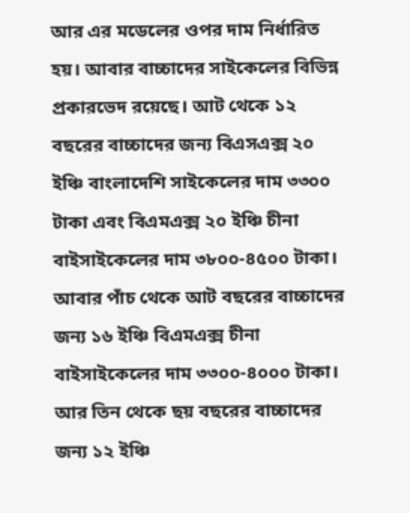আর এর মডেলের ওপর দাম নির্ধারিত হয়। আবার বাচ্চাদের সাইকেলের বিভিন্ন প্রকারভেদ রয়েছে। আট থেকে ১২ বছরের বাচ্চাদের জন্য বিএসএক্স ২০ ইঞ্চি বাংলাদেশি সাইকেলের দাম ৩৩০০ টাকা এবং বিএমএক্স ২০ ইঞ্চি চীনা বাইসাইকেলের দাম ৩৮০০-৪৫০০ টাকা।
আবার পাঁচ থেকে আট বছরের বাচ্চাদের জন্য ১৬ ইঞ্চি বিএমএক্স চীনা বাইসাইকেলের দাম ৩৩০০-৪০০০ টাকা। আর তিন থেকে ছয় বছরের বাচ্চাদের জন্য ১২ ইঞ্চি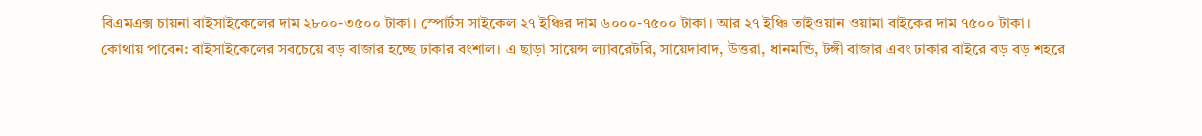বিএমএক্স চায়না বাইসাইকেলের দাম ২৮০০-৩৫০০ টাকা। স্পোর্টস সাইকেল ২৭ ইঞ্চির দাম ৬০০০-৭৫০০ টাকা। আর ২৭ ইঞ্চি তাইওয়ান ওয়ামা বাইকের দাম ৭৫০০ টাকা।
কোথায় পাবেন: বাইসাইকেলের সবচেয়ে বড় বাজার হচ্ছে ঢাকার বংশাল। এ ছাড়া সায়েন্স ল্যাবরেটরি, সায়েদাবাদ, উত্তরা, ধানমন্ডি, টঙ্গী বাজার এবং ঢাকার বাইরে বড় বড় শহরে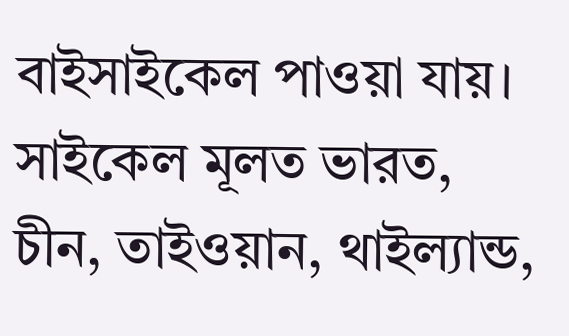বাইসাইকেল পাওয়া যায়। সাইকেল মূলত ভারত, চীন, তাইওয়ান, থাইল্যান্ড,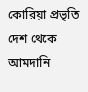কোরিয়া প্রভৃতি দেশ থেকে আমদানি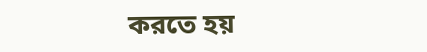করতে হয়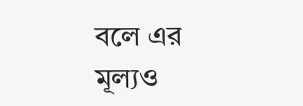বলে এর মূল্যও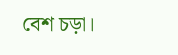বেশ চড়া।